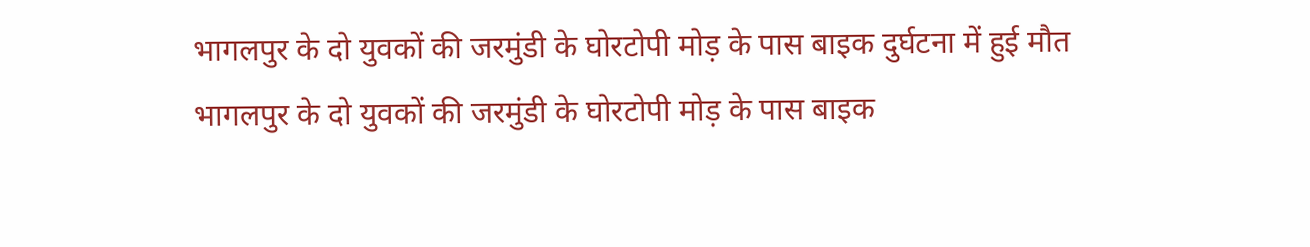भागलपुर के दो युवकों की जरमुंडी के घोरटोपी मोड़ के पास बाइक दुर्घटना में हुई मौत
भागलपुर के दो युवकों की जरमुंडी के घोरटोपी मोड़ के पास बाइक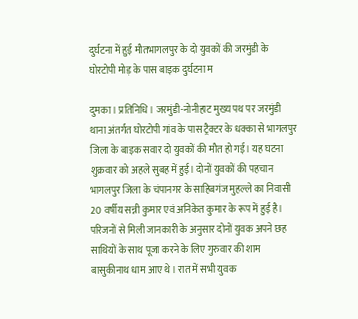दुर्घटना में हुई मौतभागलपुर के दो युवकों की जरमुंडी के घोरटोपी मोड़ के पास बाइक दुर्घटना म

दुमका। प्रतिनिधि। जरमुंडी-नोनीहाट मुख्य पथ पर जरमुंडी थाना अंतर्गत घोरटोपी गांव के पास ट्रैक्टर के धक्का से भागलपुर जिला के बाइक सवार दो युवकों की मौत हो गई। यह घटना शुक्रवार को अहले सुबह में हुई। दोनों युवकों की पहचान भागलपुर जिला के चंपानगर के साहिबगंज मुहल्ले का निवासी 20 वर्षीय सन्नी कुमार एवं अनिकेत कुमार के रूप में हुई है। परिजनों से मिली जानकारी के अनुसार दोनों युवक अपने छह साथियों के साथ पूजा करने के लिए गुरुवार की शाम बासुकीनाथ धाम आए थे। रात में सभी युवक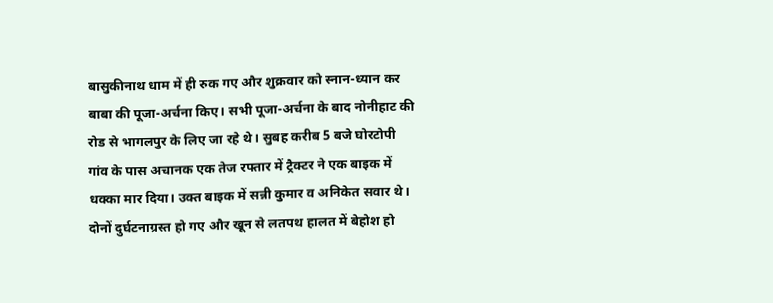बासुकीनाथ धाम में ही रुक गए और शुक्रवार को स्नान-ध्यान कर बाबा की पूजा-अर्चना किए। सभी पूजा-अर्चना के बाद नोनीहाट की रोड से भागलपुर के लिए जा रहे थे। सुबह करीब 5 बजे घोरटोपी गांव के पास अचानक एक तेज रफ्तार में ट्रैक्टर ने एक बाइक में धक्का मार दिया। उक्त बाइक में सन्नी कुमार व अनिकेत सवार थे। दोनों दुर्घटनाग्रस्त हो गए और खून से लतपथ हालत में बेहोश हो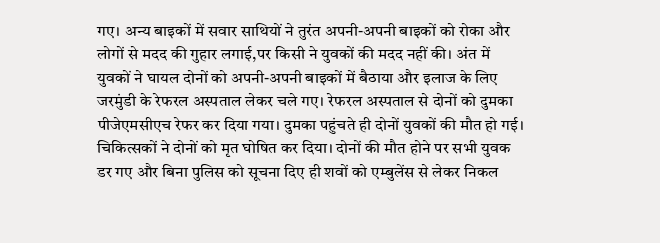गए। अन्य बाइकों में सवार साथियों ने तुरंत अपनी-अपनी बाइकों को रोका और लोगों से मदद की गुहार लगाई,पर किसी ने युवकों की मदद नहीं की। अंत में युवकों ने घायल दोनों को अपनी-अपनी बाइकों में बैठाया और इलाज के लिए जरमुंडी के रेफरल अस्पताल लेकर चले गए। रेफरल अस्पताल से दोनों को दुमका पीजेएमसीएच रेफर कर दिया गया। दुमका पहुंचते ही दोनों युवकों की मौत हो गई। चिकित्सकों ने दोनों को मृत घोषित कर दिया। दोनों की मौत होने पर सभी युवक डर गए और बिना पुलिस को सूचना दिए ही शवों को एम्बुलेंस से लेकर निकल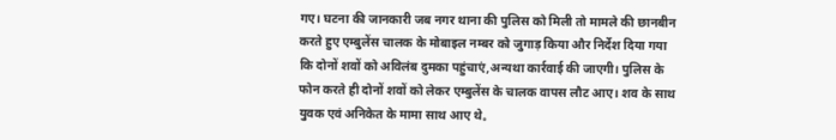गए। घटना की जानकारी जब नगर थाना की पुलिस को मिली तो मामले की छानबीन करते हुए एम्बुलेंस चालक के मोबाइल नम्बर को जुगाड़ किया और निर्देश दिया गया कि दोनों शवों को अविलंब दुमका पहुंचाएं,अन्यथा कार्रवाई की जाएगी। पुलिस के फोन करते ही दोनों शवों को लेकर एम्बुलेंस के चालक वापस लौट आए। शव के साथ युवक एवं अनिकेत के मामा साथ आए थे。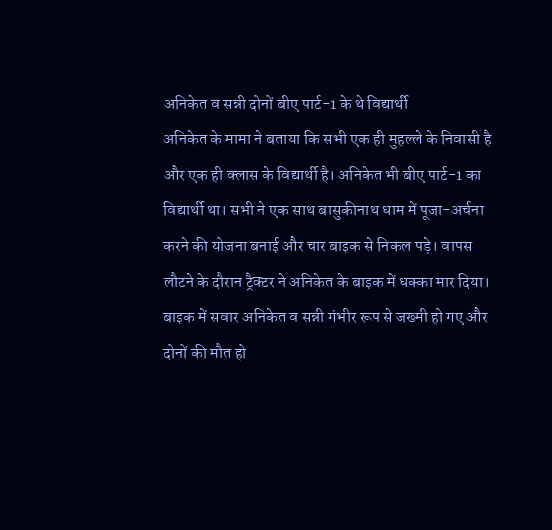अनिकेत व सन्नी दोनों बीए पार्ट-1 के थे विद्यार्थी
अनिकेत के मामा ने बताया कि सभी एक ही मुहल्ले के निवासी है और एक ही क्लास के विद्यार्थी है। अनिकेत भी बीए पार्ट-1 का विद्यार्थी था। सभी ने एक साथ बासुकीनाथ धाम में पूजा-अर्चना करने की योजना बनाई और चार बाइक से निकल पड़े। वापस लौटने के दौरान ट्रैक्टर ने अनिकेत के बाइक में धक्का मार दिया। बाइक में सवार अनिकेत व सन्नी गंभीर रूप से जख्मी हो गए और दोनों की मौत हो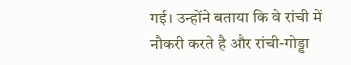गई। उन्होंने बताया कि वे रांची में नौकरी करते है और रांची-गोड्डा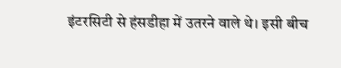इंटरसिटी से हंसडीहा में उतरने वाले थे। इसी बीच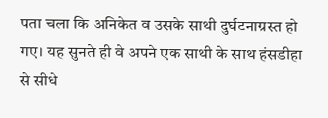पता चला कि अनिकेत व उसके साथी दुर्घटनाग्रस्त हो गए। यह सुनते ही वे अपने एक साथी के साथ हंसडीहा से सीधे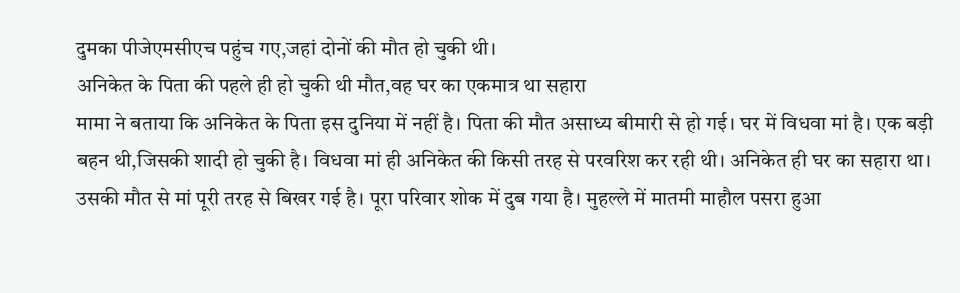दुमका पीजेएमसीएच पहुंच गए,जहां दोनों की मौत हो चुकी थी।
अनिकेत के पिता की पहले ही हो चुकी थी मौत,वह घर का एकमात्र था सहारा
मामा ने बताया कि अनिकेत के पिता इस दुनिया में नहीं है। पिता की मौत असाध्य बीमारी से हो गई। घर में विधवा मां है। एक बड़ी बहन थी,जिसकी शादी हो चुकी है। विधवा मां ही अनिकेत की किसी तरह से परवरिश कर रही थी। अनिकेत ही घर का सहारा था। उसकी मौत से मां पूरी तरह से बिखर गई है। पूरा परिवार शोक में दुब गया है। मुहल्ले में मातमी माहौल पसरा हुआ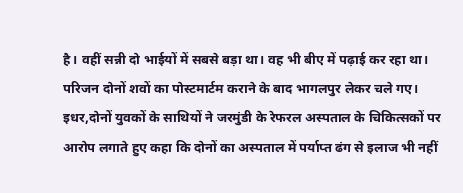है। वहीं सन्नी दो भाईयों में सबसे बड़ा था। वह भी बीए में पढ़ाई कर रहा था। परिजन दोनों शवों का पोस्टमार्टम कराने के बाद भागलपुर लेकर चले गए। इधर,दोनों युवकों के साथियों ने जरमुंडी के रेफरल अस्पताल के चिकित्सकों पर आरोप लगाते हुए कहा कि दोनों का अस्पताल में पर्याप्त ढंग से इलाज भी नहीं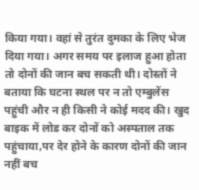किया गया। वहां से तुरंत दुमका के लिए भेज दिया गया। अगर समय पर इलाज हुआ होता तो दोनों की जान बच सकती थी। दोस्तों ने बताया कि घटना स्थल पर न तो एम्बुलेंस पहुंची और न ही किसी ने कोई मदद की। खुद बाइक में लोड कर दोनों को अस्पताल तक पहुंचाया,पर देर होने के कारण दोनों की जान नहीं बच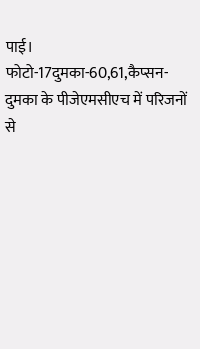पाई।
फोटो-17दुमका-60,61,कैप्सन-दुमका के पीजेएमसीएच में परिजनों से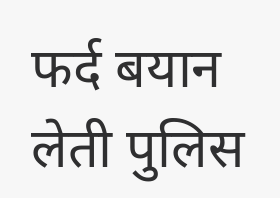फर्द बयान लेती पुलिस